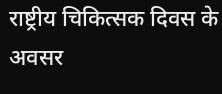राष्ट्रीय चिकित्सक दिवस के अवसर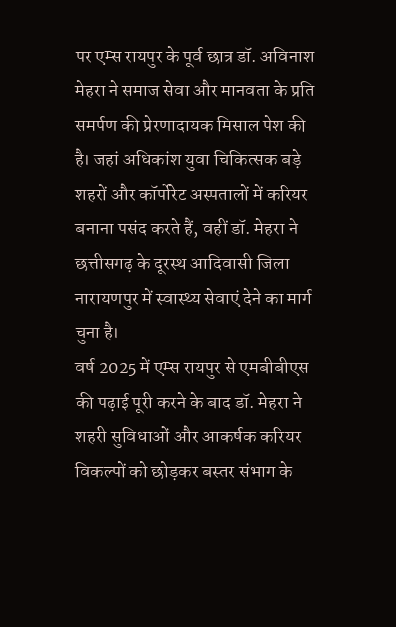पर एम्स रायपुर के पूर्व छात्र डॉ. अविनाश मेहरा ने समाज सेवा और मानवता के प्रति समर्पण की प्रेरणादायक मिसाल पेश की है। जहां अधिकांश युवा चिकित्सक बड़े शहरों और कॉर्पोरेट अस्पतालों में करियर बनाना पसंद करते हैं, वहीं डॉ. मेहरा ने छत्तीसगढ़ के दूरस्थ आदिवासी जिला नारायणपुर में स्वास्थ्य सेवाएं देने का मार्ग चुना है।
वर्ष 2025 में एम्स रायपुर से एमबीबीएस की पढ़ाई पूरी करने के बाद डॉ. मेहरा ने शहरी सुविधाओं और आकर्षक करियर विकल्पों को छोड़कर बस्तर संभाग के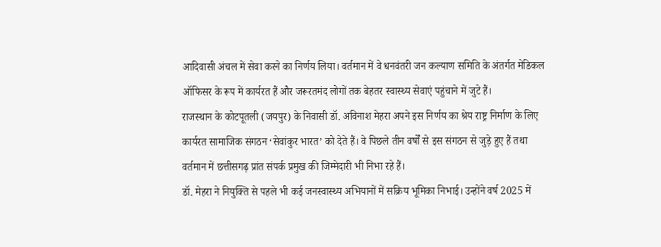आदिवासी अंचल में सेवा करने का निर्णय लिया। वर्तमान में वे धनवंतरी जन कल्याण समिति के अंतर्गत मेडिकल ऑफिसर के रूप में कार्यरत हैं और जरूरतमंद लोगों तक बेहतर स्वास्थ्य सेवाएं पहुंचाने में जुटे हैं।
राजस्थान के कोटपूतली (जयपुर) के निवासी डॉ. अविनाश मेहरा अपने इस निर्णय का श्रेय राष्ट्र निर्माण के लिए कार्यरत सामाजिक संगठन ‘सेवांकुर भारत’ को देते हैं। वे पिछले तीन वर्षों से इस संगठन से जुड़े हुए हैं तथा वर्तमान में छत्तीसगढ़ प्रांत संपर्क प्रमुख की जिम्मेदारी भी निभा रहे हैं।
डॉ. मेहरा ने नियुक्ति से पहले भी कई जनस्वास्थ्य अभियानों में सक्रिय भूमिका निभाई। उन्होंने वर्ष 2025 में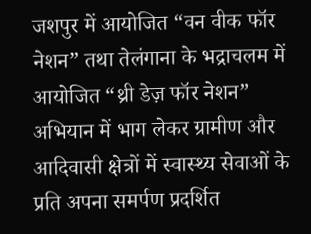जशपुर में आयोजित “वन वीक फॉर नेशन” तथा तेलंगाना के भद्राचलम में आयोजित “थ्री डेज़ फॉर नेशन” अभियान में भाग लेकर ग्रामीण और आदिवासी क्षेत्रों में स्वास्थ्य सेवाओं के प्रति अपना समर्पण प्रदर्शित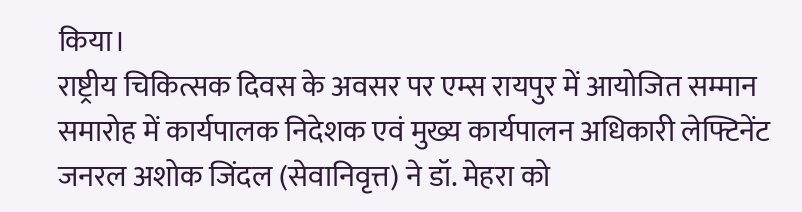किया।
राष्ट्रीय चिकित्सक दिवस के अवसर पर एम्स रायपुर में आयोजित सम्मान समारोह में कार्यपालक निदेशक एवं मुख्य कार्यपालन अधिकारी लेफ्टिनेंट जनरल अशोक जिंदल (सेवानिवृत्त) ने डॉ. मेहरा को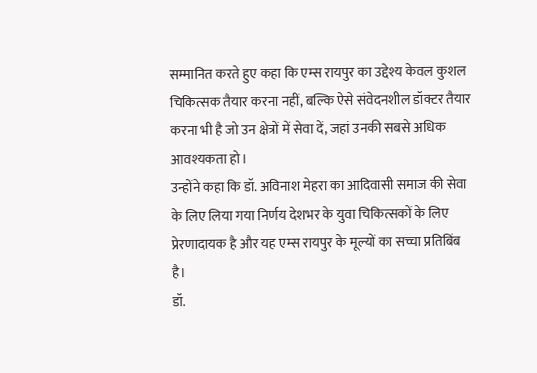सम्मानित करते हुए कहा कि एम्स रायपुर का उद्देश्य केवल कुशल चिकित्सक तैयार करना नहीं, बल्कि ऐसे संवेदनशील डॉक्टर तैयार करना भी है जो उन क्षेत्रों में सेवा दें, जहां उनकी सबसे अधिक आवश्यकता हो।
उन्होंने कहा कि डॉ. अविनाश मेहरा का आदिवासी समाज की सेवा के लिए लिया गया निर्णय देशभर के युवा चिकित्सकों के लिए प्रेरणादायक है और यह एम्स रायपुर के मूल्यों का सच्चा प्रतिबिंब है।
डॉ.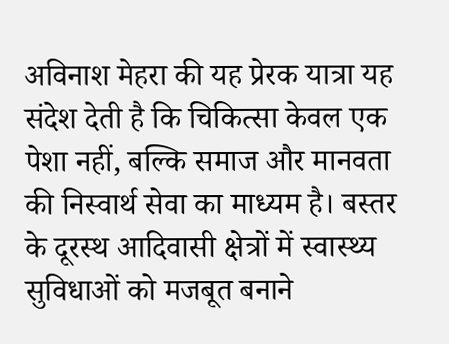अविनाश मेहरा की यह प्रेरक यात्रा यह संदेश देती है कि चिकित्सा केवल एक पेशा नहीं, बल्कि समाज और मानवता की निस्वार्थ सेवा का माध्यम है। बस्तर के दूरस्थ आदिवासी क्षेत्रों में स्वास्थ्य सुविधाओं को मजबूत बनाने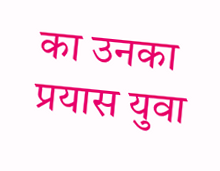का उनका प्रयास युवा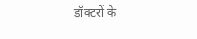डॉक्टरों के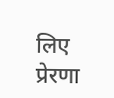लिए प्रेरणा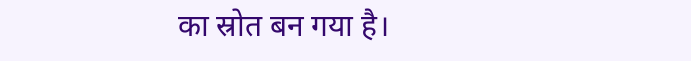का स्रोत बन गया है।